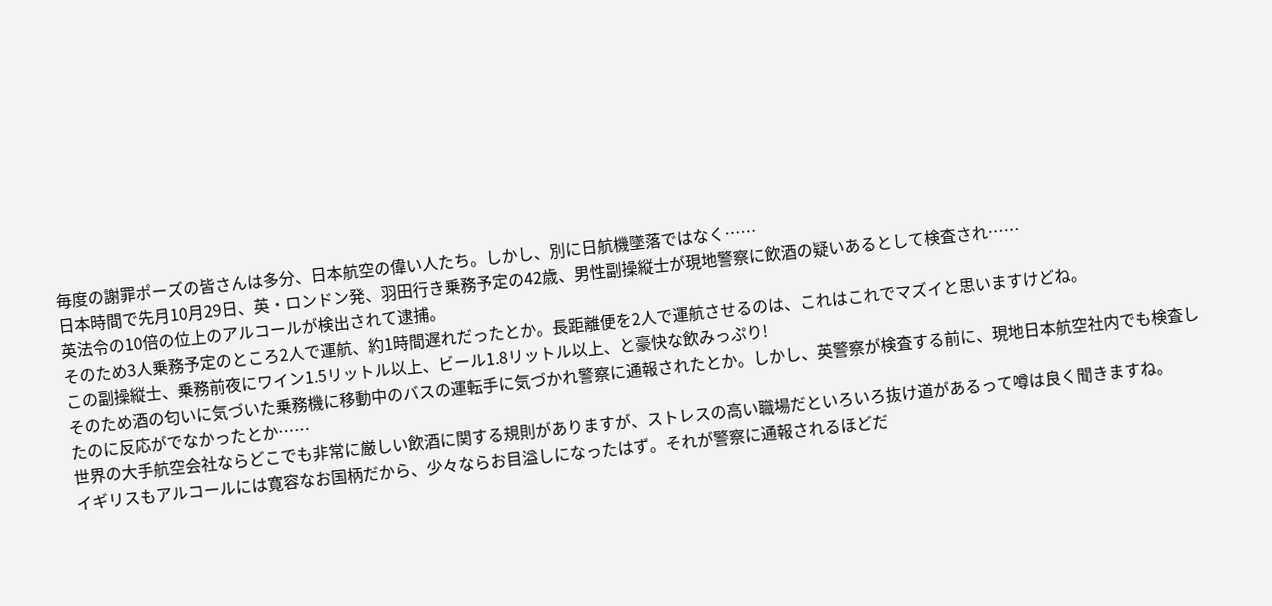毎度の謝罪ポーズの皆さんは多分、日本航空の偉い人たち。しかし、別に日航機墜落ではなく……
日本時間で先月10月29日、英・ロンドン発、羽田行き乗務予定の42歳、男性副操縦士が現地警察に飲酒の疑いあるとして検査され……
英法令の10倍の位上のアルコールが検出されて逮捕。
そのため3人乗務予定のところ2人で運航、約1時間遅れだったとか。長距離便を2人で運航させるのは、これはこれでマズイと思いますけどね。
この副操縦士、乗務前夜にワイン1.5リットル以上、ビール1.8リットル以上、と豪快な飲みっぷり!
そのため酒の匂いに気づいた乗務機に移動中のバスの運転手に気づかれ警察に通報されたとか。しかし、英警察が検査する前に、現地日本航空社内でも検査したのに反応がでなかったとか……
世界の大手航空会社ならどこでも非常に厳しい飲酒に関する規則がありますが、ストレスの高い職場だといろいろ抜け道があるって噂は良く聞きますね。
イギリスもアルコールには寛容なお国柄だから、少々ならお目溢しになったはず。それが警察に通報されるほどだ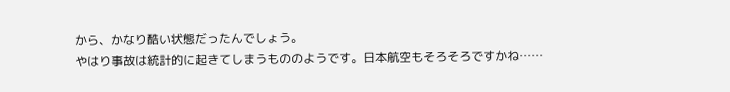から、かなり酷い状態だったんでしょう。
やはり事故は統計的に起きてしまうもののようです。日本航空もそろそろですかね……